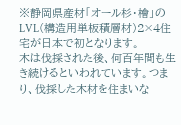※静岡県産材「オール杉・檜」のLVL(構造用単板積層材)2×4住宅が日本で初となります。
木は伐採された後、何百年間も生き続けるといわれています。つまり、伐採した木材を住まいな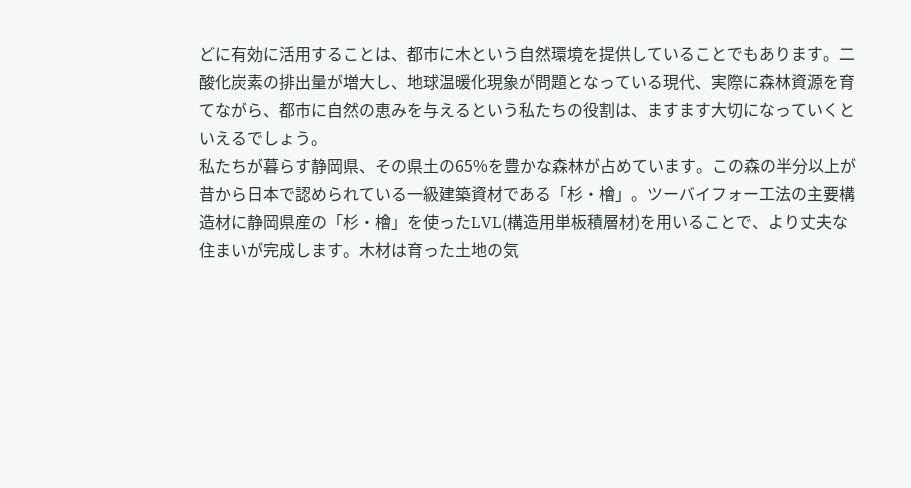どに有効に活用することは、都市に木という自然環境を提供していることでもあります。二酸化炭素の排出量が増大し、地球温暖化現象が問題となっている現代、実際に森林資源を育てながら、都市に自然の恵みを与えるという私たちの役割は、ますます大切になっていくといえるでしょう。
私たちが暮らす静岡県、その県土の65%を豊かな森林が占めています。この森の半分以上が昔から日本で認められている一級建築資材である「杉・檜」。ツーバイフォー工法の主要構造材に静岡県産の「杉・檜」を使ったLVL(構造用単板積層材)を用いることで、より丈夫な住まいが完成します。木材は育った土地の気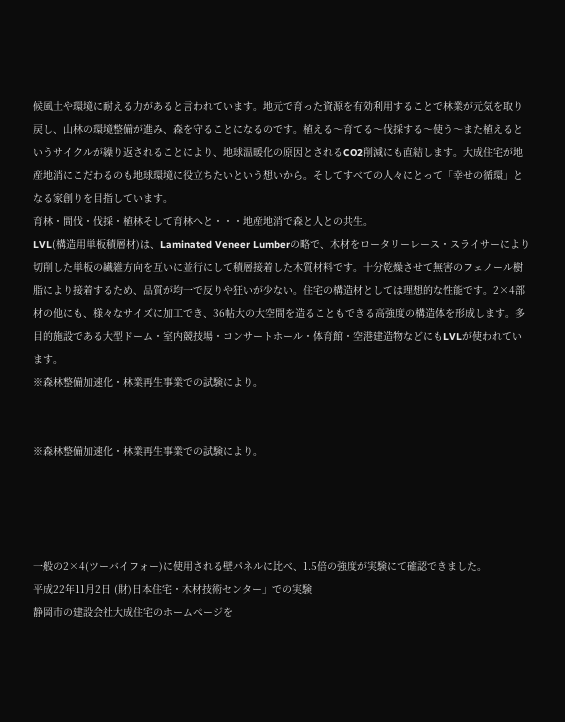候風土や環境に耐える力があると言われています。地元で育った資源を有効利用することで林業が元気を取り戻し、山林の環境整備が進み、森を守ることになるのです。植える〜育てる〜伐採する〜使う〜また植えるというサイクルが繰り返されることにより、地球温暖化の原因とされるCO2削減にも直結します。大成住宅が地産地消にこだわるのも地球環境に役立ちたいという想いから。そしてすべての人々にとって「幸せの循環」となる家創りを目指しています。
育林・間伐・伐採・植林そして育林へと・・・地産地消で森と人との共生。
LVL(構造用単板積層材)は、Laminated Veneer Lumberの略で、木材をロータリーレース・スライサーにより切削した単板の繊維方向を互いに並行にして積層接着した木質材料です。十分乾燥させて無害のフェノール樹脂により接着するため、品質が均一で反りや狂いが少ない。住宅の構造材としては理想的な性能です。2×4部材の他にも、様々なサイズに加工でき、36帖大の大空間を造ることもできる高強度の構造体を形成します。多目的施設である大型ドーム・室内競技場・コンサートホール・体育館・空港建造物などにもLVLが使われています。
※森林整備加速化・林業再生事業での試験により。


※森林整備加速化・林業再生事業での試験により。




一般の2×4(ツーバイフォー)に使用される壁パネルに比べ、1.5倍の強度が実験にて確認できました。
平成22年11月2日 (財)日本住宅・木材技術センター」での実験
静岡市の建設会社大成住宅のホームページを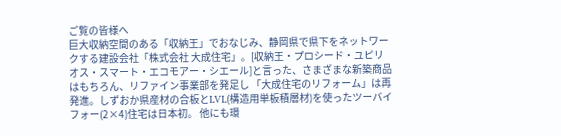ご覧の皆様へ
巨大収納空間のある「収納王」でおなじみ、静岡県で県下をネットワークする建設会社「株式会社 大成住宅」。[収納王・プロシード・ユピリオス・スマート・エコモアー・シエール]と言った、さまざまな新築商品はもちろん、リファイン事業部を発足し 「大成住宅のリフォーム」は再発進。しずおか県産材の合板とLVL(構造用単板積層材)を使ったツーバイフォー(2×4)住宅は日本初。 他にも環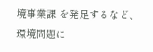境事業課 を発足するなど、環境問題に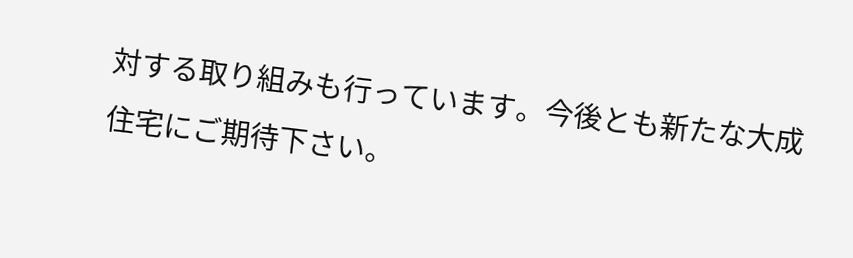対する取り組みも行っています。今後とも新たな大成住宅にご期待下さい。